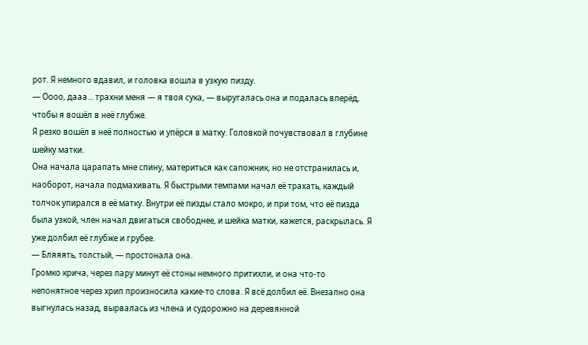рот. Я немного вдавил, и головка вошла в узкую пизду.
— Оооо, дааа... трахни меня — я твоя сука, — выругалась она и подалась вперёд, чтобы я вошёл в неё глубже.
Я резко вошёл в неё полностью и упёрся в матку. Головкой почувствовал в глубине шейку матки.
Она начала царапать мне спину, материться как сапожник, но не отстранилась и, наоборот, начала подмахивать. Я быстрыми темпами начал её трахать, каждый толчок упирался в её матку. Внутри её пизды стало мокро, и при том, что её пизда была узкой, член начал двигаться свободнее, и шейка матки, кажется, раскрылась. Я уже долбил её глубже и грубее.
— Бляяять, толстый, — простонала она.
Громко крича, через пару минут её стоны немного притихли, и она что-то непонятное через хрип произносила какие-то слова. Я всё долбил её. Внезапно она выгнулась назад, вырвалась из члена и судорожно на деревянной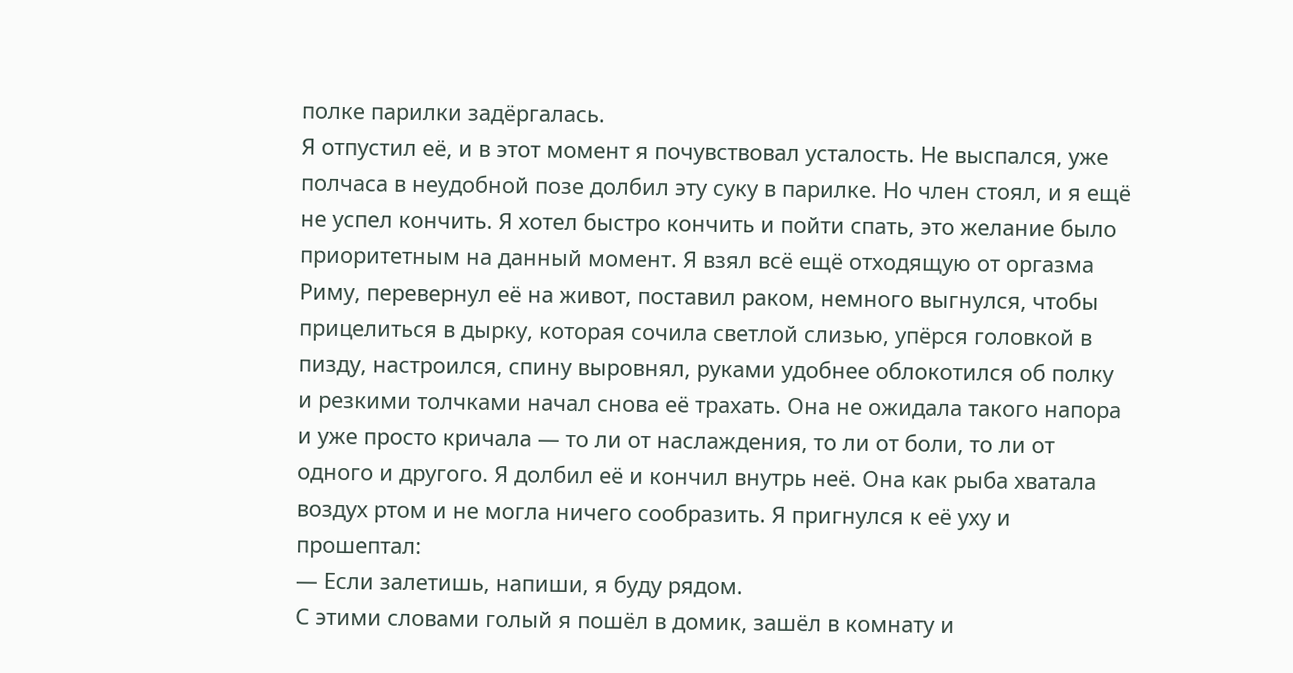полке парилки задёргалась.
Я отпустил её, и в этот момент я почувствовал усталость. Не выспался, уже полчаса в неудобной позе долбил эту суку в парилке. Но член стоял, и я ещё не успел кончить. Я хотел быстро кончить и пойти спать, это желание было приоритетным на данный момент. Я взял всё ещё отходящую от оргазма Риму, перевернул её на живот, поставил раком, немного выгнулся, чтобы прицелиться в дырку, которая сочила светлой слизью, упёрся головкой в пизду, настроился, спину выровнял, руками удобнее облокотился об полку и резкими толчками начал снова её трахать. Она не ожидала такого напора и уже просто кричала — то ли от наслаждения, то ли от боли, то ли от одного и другого. Я долбил её и кончил внутрь неё. Она как рыба хватала воздух ртом и не могла ничего сообразить. Я пригнулся к её уху и прошептал:
— Если залетишь, напиши, я буду рядом.
С этими словами голый я пошёл в домик, зашёл в комнату и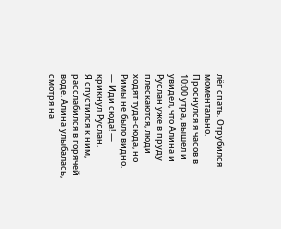лёг спать. Отрубился моментально.
Проснулся я часов в 10:00 утра, вышел и увидел, что Алина и Руслан уже в пруду плескаются, люди ходят туда-сюда, но Римы не было видно.
— Иди сюда! — крикнул Руслан.
Я спустился к ним, расслабился в горячей воде. Алина улыбалась, смотря на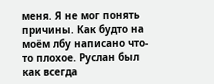меня. Я не мог понять причины. Как будто на моём лбу написано что-то плохое. Руслан был как всегда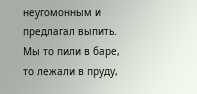неугомонным и предлагал выпить. Мы то пили в баре, то лежали в пруду,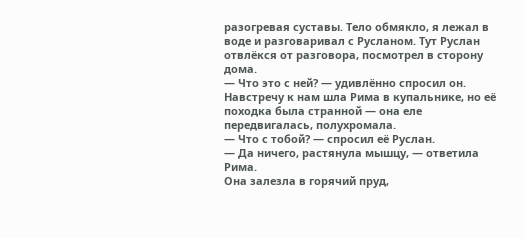разогревая суставы. Тело обмякло, я лежал в воде и разговаривал с Русланом. Тут Руслан отвлёкся от разговора, посмотрел в сторону дома.
— Что это с ней? — удивлённо спросил он.
Навстречу к нам шла Рима в купальнике, но её походка была странной — она еле передвигалась, полухромала.
— Что с тобой? — спросил её Руслан.
— Да ничего, растянула мышцу, — ответила Рима.
Она залезла в горячий пруд,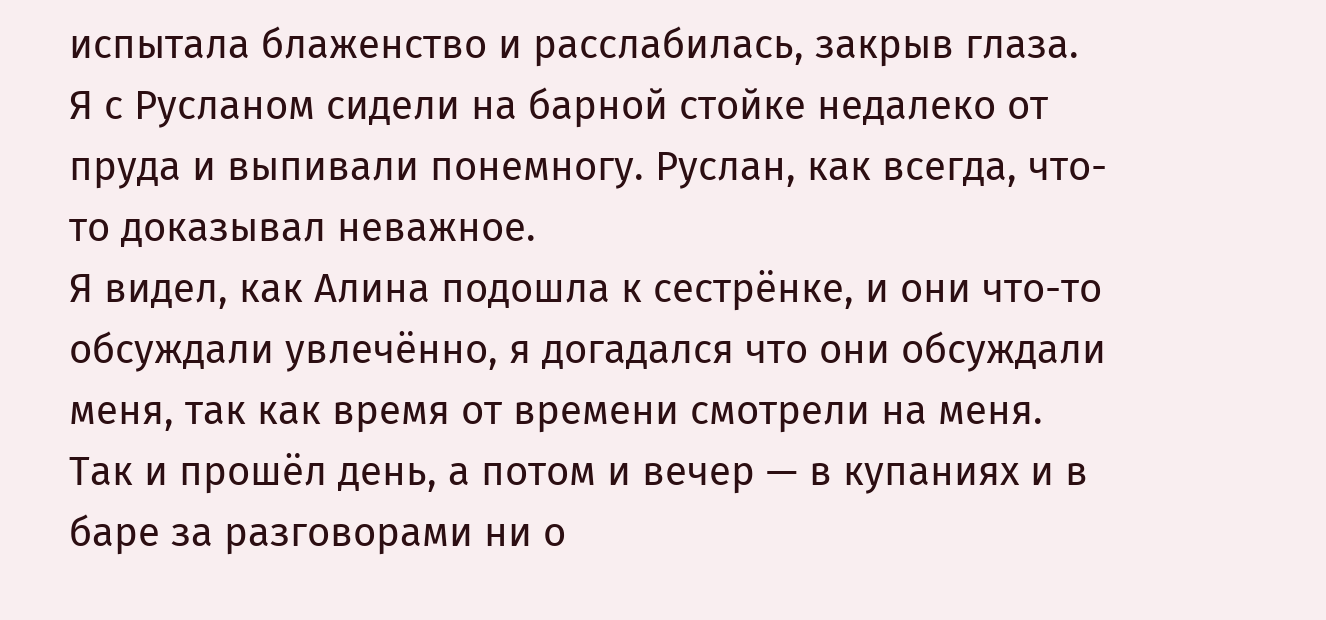испытала блаженство и расслабилась, закрыв глаза.
Я с Русланом сидели на барной стойке недалеко от пруда и выпивали понемногу. Руслан, как всегда, что-то доказывал неважное.
Я видел, как Алина подошла к сестрёнке, и они что-то обсуждали увлечённо, я догадался что они обсуждали меня, так как время от времени смотрели на меня.
Так и прошёл день, а потом и вечер — в купаниях и в баре за разговорами ни о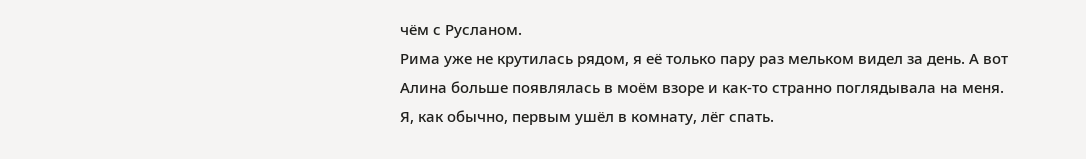чём с Русланом.
Рима уже не крутилась рядом, я её только пару раз мельком видел за день. А вот Алина больше появлялась в моём взоре и как-то странно поглядывала на меня.
Я, как обычно, первым ушёл в комнату, лёг спать.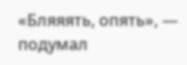«Бляяять, опять», — подумал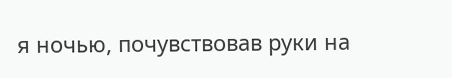я ночью, почувствовав руки на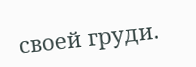своей груди.